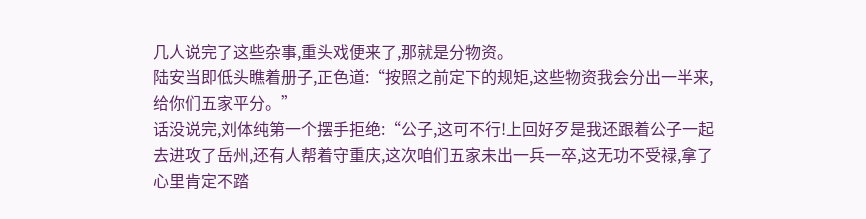几人说完了这些杂事,重头戏便来了,那就是分物资。
陆安当即低头瞧着册子,正色道:“按照之前定下的规矩,这些物资我会分出一半来,给你们五家平分。”
话没说完,刘体纯第一个摆手拒绝:“公子,这可不行!上回好歹是我还跟着公子一起去进攻了岳州,还有人帮着守重庆,这次咱们五家未出一兵一卒,这无功不受禄,拿了心里肯定不踏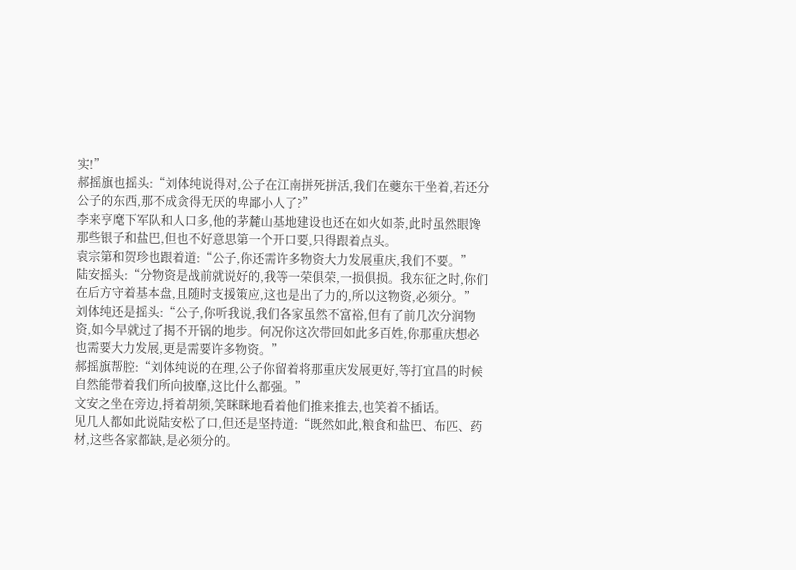实!”
郝摇旗也摇头:“刘体纯说得对,公子在江南拼死拼活,我们在夔东干坐着,若还分公子的东西,那不成贪得无厌的卑鄙小人了?”
李来亨麾下军队和人口多,他的茅麓山基地建设也还在如火如荼,此时虽然眼馋那些银子和盐巴,但也不好意思第一个开口要,只得跟着点头。
袁宗第和贺珍也跟着道:“公子,你还需许多物资大力发展重庆,我们不要。”
陆安摇头:“分物资是战前就说好的,我等一荣俱荣,一损俱损。我东征之时,你们在后方守着基本盘,且随时支援策应,这也是出了力的,所以这物资,必须分。”
刘体纯还是摇头:“公子,你听我说,我们各家虽然不富裕,但有了前几次分润物资,如今早就过了揭不开锅的地步。何况你这次带回如此多百姓,你那重庆想必也需要大力发展,更是需要许多物资。”
郝摇旗帮腔:“刘体纯说的在理,公子你留着将那重庆发展更好,等打宜昌的时候自然能带着我们所向披靡,这比什么都强。”
文安之坐在旁边,捋着胡须,笑眯眯地看着他们推来推去,也笑着不插话。
见几人都如此说陆安松了口,但还是坚持道:“既然如此,粮食和盐巴、布匹、药材,这些各家都缺,是必须分的。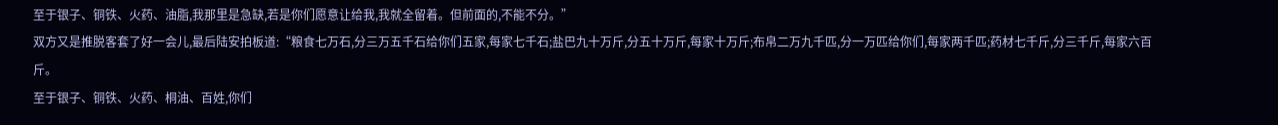至于银子、铜铁、火药、油脂,我那里是急缺,若是你们愿意让给我,我就全留着。但前面的,不能不分。”
双方又是推脱客套了好一会儿,最后陆安拍板道:“粮食七万石,分三万五千石给你们五家,每家七千石;盐巴九十万斤,分五十万斤,每家十万斤;布帛二万九千匹,分一万匹给你们,每家两千匹;药材七千斤,分三千斤,每家六百斤。
至于银子、铜铁、火药、桐油、百姓,你们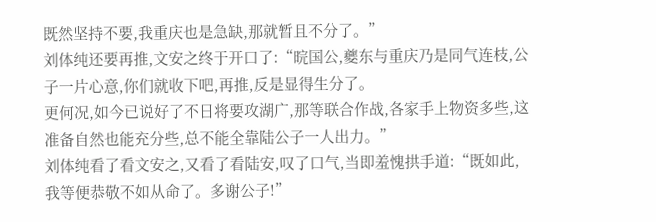既然坚持不要,我重庆也是急缺,那就暂且不分了。”
刘体纯还要再推,文安之终于开口了:“晥国公,夔东与重庆乃是同气连枝,公子一片心意,你们就收下吧,再推,反是显得生分了。
更何况,如今已说好了不日将要攻湖广,那等联合作战,各家手上物资多些,这准备自然也能充分些,总不能全靠陆公子一人出力。”
刘体纯看了看文安之,又看了看陆安,叹了口气,当即羞愧拱手道:“既如此,我等便恭敬不如从命了。多谢公子!”